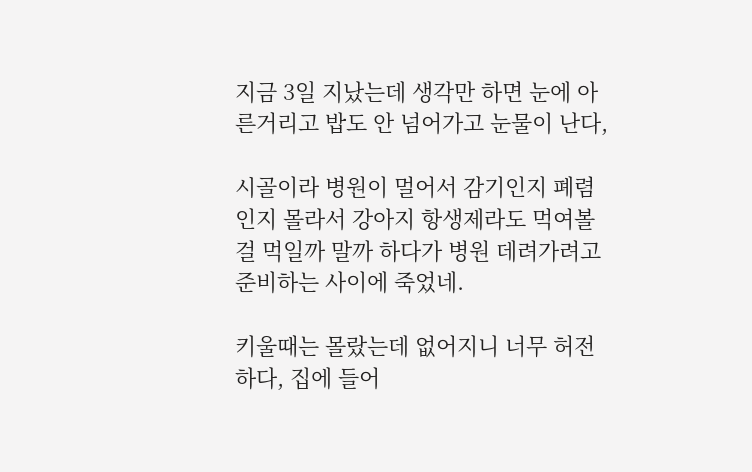지금 3일 지났는데 생각만 하면 눈에 아른거리고 밥도 안 넘어가고 눈물이 난다,

시골이라 병원이 멀어서 감기인지 폐렴인지 몰라서 강아지 항생제라도 먹여볼걸 먹일까 말까 하다가 병원 데려가려고 준비하는 사이에 죽었네.

키울때는 몰랐는데 없어지니 너무 허전하다, 집에 들어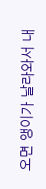오면 앵이가 날라와서 내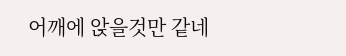어깨에 앉을것만 같네